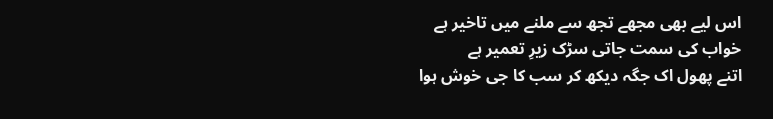اس لیے بھی مجھے تجھ سے ملنے میں تاخیر ہے
خواب کی سمت جاتی سڑک زیرِ تعمیر ہے
اتنے پھول اک جگہ دیکھ کر سب کا جی خوش ہوا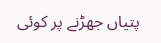پتیاں جھڑنے پر کوئی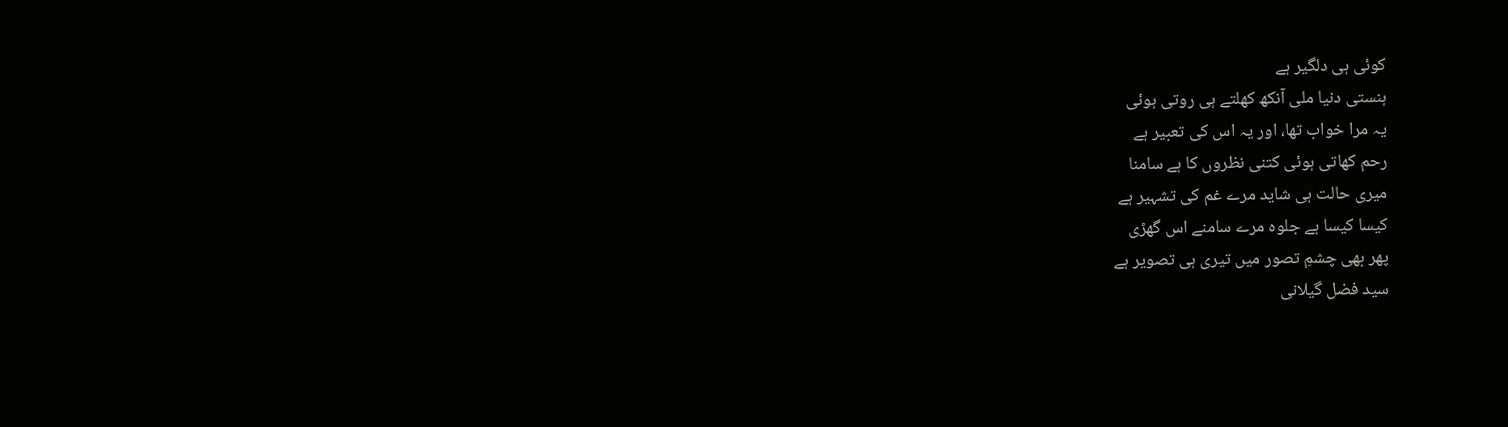کوئی ہی دلگیر ہے
ہنستی دنیا ملی آنکھ کھلتے ہی روتی ہوئی
یہ مرا خواب تھا، اور یہ اس کی تعبیر ہے
رحم کھاتی ہوئی کتنی نظروں کا ہے سامنا
میری حالت ہی شاید مرے غم کی تشہیر ہے
کیسا کیسا ہے جلوہ مرے سامنے اس گھڑی
پھر بھی چشمِ تصور میں تیری ہی تصویر ہے
سید فضل گیلانی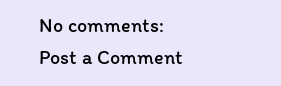No comments:
Post a Comment